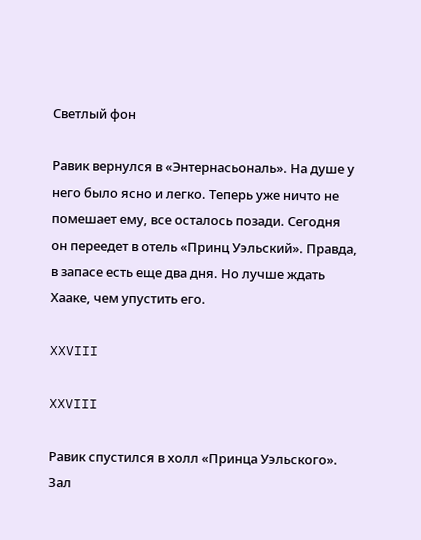Светлый фон

Равик вернулся в «Энтернасьональ». На душе у него было ясно и легко. Теперь уже ничто не помешает ему, все осталось позади. Сегодня он переедет в отель «Принц Уэльский». Правда, в запасе есть еще два дня. Но лучше ждать Хааке, чем упустить его.

XXVIII

XXVIII

Равик спустился в холл «Принца Уэльского». Зал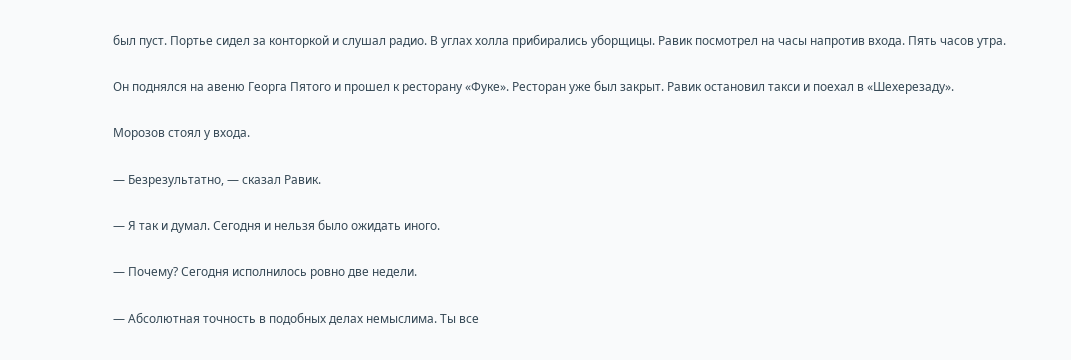был пуст. Портье сидел за конторкой и слушал радио. В углах холла прибирались уборщицы. Равик посмотрел на часы напротив входа. Пять часов утра.

Он поднялся на авеню Георга Пятого и прошел к ресторану «Фуке». Ресторан уже был закрыт. Равик остановил такси и поехал в «Шехерезаду».

Морозов стоял у входа.

— Безрезультатно, — сказал Равик.

— Я так и думал. Сегодня и нельзя было ожидать иного.

— Почему? Сегодня исполнилось ровно две недели.

— Абсолютная точность в подобных делах немыслима. Ты все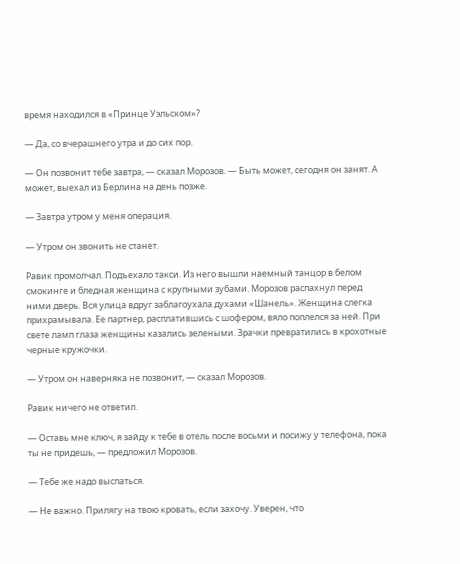время находился в «Принце Уэльском»?

— Да, со вчерашнего утра и до сих пор.

— Он позвонит тебе завтра, — сказал Морозов. — Быть может, сегодня он занят. А может, выехал из Берлина на день позже.

— Завтра утром у меня операция.

— Утром он звонить не станет.

Равик промолчал. Подъехало такси. Из него вышли наемный танцор в белом смокинге и бледная женщина с крупными зубами. Морозов распахнул перед ними дверь. Вся улица вдруг заблагоухала духами «Шанель». Женщина слегка прихрамывала. Ее партнер, расплатившись с шофером, вяло поплелся за ней. При свете ламп глаза женщины казались зелеными. Зрачки превратились в крохотные черные кружочки.

— Утром он наверняка не позвонит, — сказал Морозов.

Равик ничего не ответил.

— Оставь мне ключ, я зайду к тебе в отель после восьми и посижу у телефона, пока ты не придешь, — предложил Морозов.

— Тебе же надо выспаться.

— Не важно. Прилягу на твою кровать, если захочу. Уверен, что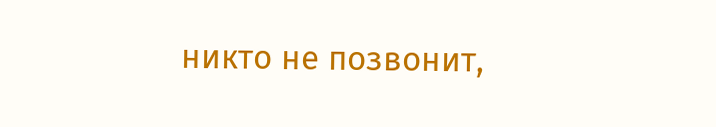никто не позвонит,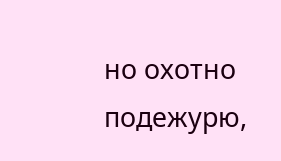но охотно подежурю,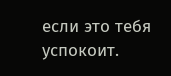если это тебя успокоит.